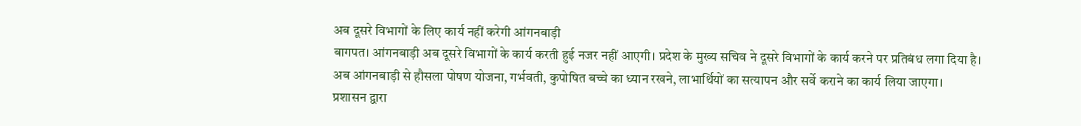अब दूसरे विभागों के लिए कार्य नहीं करेगी आंगनबाड़ी
बागपत। आंगनबाड़ी अब दूसरे विभागों के कार्य करती हुई नजर नहीं आएगी। प्रदेश के मुख्य सचिव ने दूसरे विभागों के कार्य करने पर प्रतिबंध लगा दिया है। अब आंगनबाड़ी से हौसला पोषण योजना, गर्भवती, कुपोषित बच्चे का ध्यान रखने, लाभार्थियों का सत्यापन और सर्वे कराने का कार्य लिया जाएगा।
प्रशासन द्वारा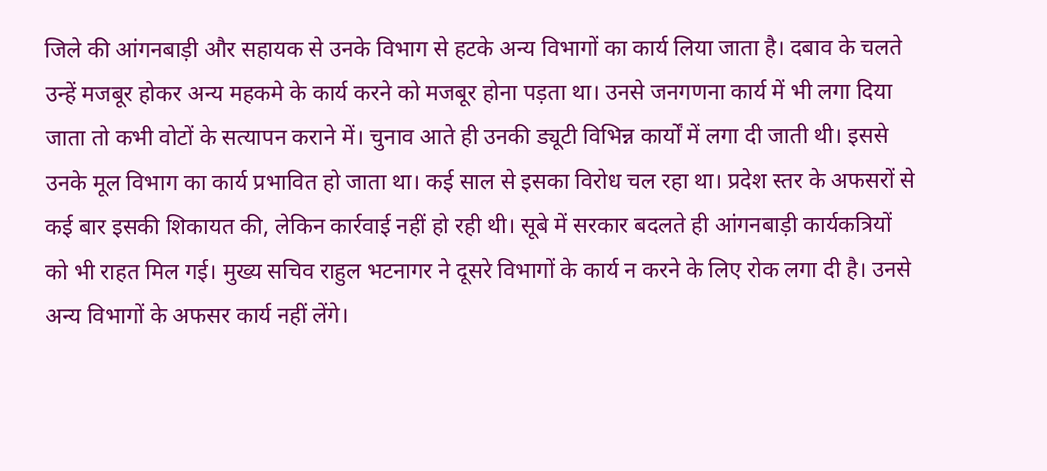जिले की आंगनबाड़ी और सहायक से उनके विभाग से हटके अन्य विभागों का कार्य लिया जाता है। दबाव के चलते उन्हें मजबूर होकर अन्य महकमे के कार्य करने को मजबूर होना पड़ता था। उनसे जनगणना कार्य में भी लगा दिया जाता तो कभी वोटों के सत्यापन कराने में। चुनाव आते ही उनकी ड्यूटी विभिन्न कार्यों में लगा दी जाती थी। इससे उनके मूल विभाग का कार्य प्रभावित हो जाता था। कई साल से इसका विरोध चल रहा था। प्रदेश स्तर के अफसरों से कई बार इसकी शिकायत की, लेकिन कार्रवाई नहीं हो रही थी। सूबे में सरकार बदलते ही आंगनबाड़ी कार्यकत्रियों को भी राहत मिल गई। मुख्य सचिव राहुल भटनागर ने दूसरे विभागों के कार्य न करने के लिए रोक लगा दी है। उनसे अन्य विभागों के अफसर कार्य नहीं लेंगे।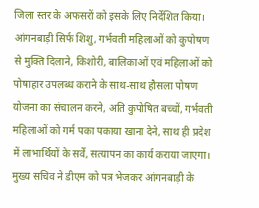जिला स्तर के अफसरों को इसके लिए निर्देशित किया। आंगनबाड़ी सिर्फ शिशु, गर्भवती महिलाओं को कुपोषण से मुक्ति दिलाने, किशोरी, बालिकाओं एवं महिलाओं को पोषाहार उपलब्ध कराने के साथ-साथ हौसला पोषण योजना का संचालन करने, अति कुपोषित बच्चों, गर्भवती महिलाओं को गर्म पका पकाया खाना देने, साथ ही प्रदेश में लाभार्थियों के सर्वे, सत्यापन का कार्य कराया जाएगा।
मुख्य सचिव ने डीएम को पत्र भेजकर आंगनबाड़ी के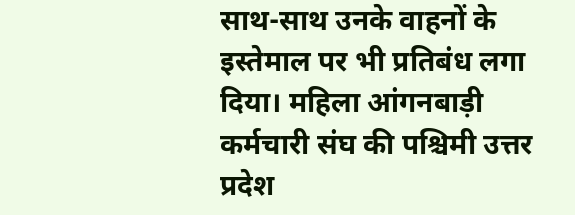साथ-साथ उनके वाहनों के इस्तेमाल पर भी प्रतिबंध लगा दिया। महिला आंगनबाड़ी कर्मचारी संघ की पश्चिमी उत्तर प्रदेश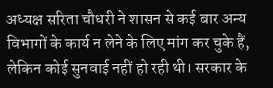अध्यक्ष सरिता चौधरी ने शासन से कई बार अन्य विभागों के कार्य न लेने के लिए मांग कर चुके हैं, लेकिन कोई सुनवाई नहीं हो रही थी। सरकार के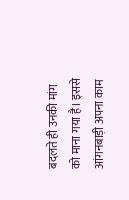बदलते ही उनकी मांग को माना गया है। इससे आंगनबाड़ी अपना काम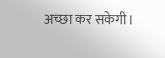अच्छा कर सकेगी।